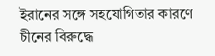ইরানের সঙ্গে সহযোগিতার কারণে চীনের বিরুদ্ধে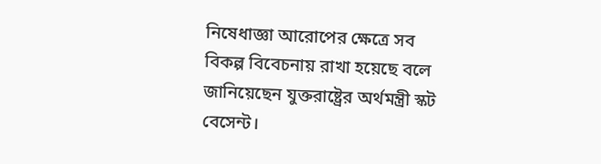নিষেধাজ্ঞা আরোপের ক্ষেত্রে সব বিকল্প বিবেচনায় রাখা হয়েছে বলে জানিয়েছেন যুক্তরাষ্ট্রের অর্থমন্ত্রী স্কট বেসেন্ট।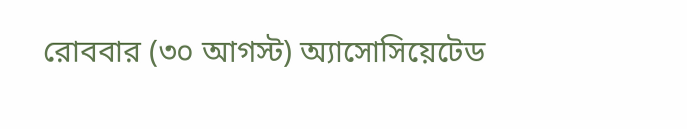রোববার (৩০ আগস্ট) অ্যাসোসিয়েটেড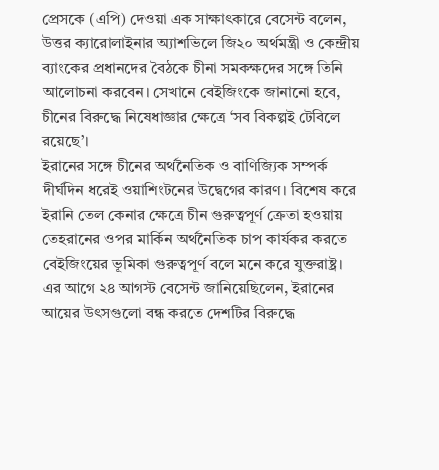প্রেসকে (এপি) দেওয়া এক সাক্ষাৎকারে বেসেন্ট বলেন, উত্তর ক্যারোলাইনার অ্যাশভিলে জি২০ অর্থমন্ত্রী ও কেন্দ্রীয় ব্যাংকের প্রধানদের বৈঠকে চীনা সমকক্ষদের সঙ্গে তিনি আলোচনা করবেন। সেখানে বেইজিংকে জানানো হবে, চীনের বিরুদ্ধে নিষেধাজ্ঞার ক্ষেত্রে ‘সব বিকল্পই টেবিলে রয়েছে’।
ইরানের সঙ্গে চীনের অর্থনৈতিক ও বাণিজ্যিক সম্পর্ক দীর্ঘদিন ধরেই ওয়াশিংটনের উদ্বেগের কারণ। বিশেষ করে ইরানি তেল কেনার ক্ষেত্রে চীন গুরুত্বপূর্ণ ক্রেতা হওয়ায় তেহরানের ওপর মার্কিন অর্থনৈতিক চাপ কার্যকর করতে বেইজিংয়ের ভূমিকা গুরুত্বপূর্ণ বলে মনে করে যুক্তরাষ্ট্র।
এর আগে ২৪ আগস্ট বেসেন্ট জানিয়েছিলেন, ইরানের আয়ের উৎসগুলো বন্ধ করতে দেশটির বিরুদ্ধে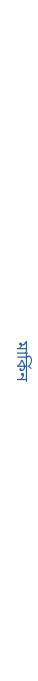মার্কিন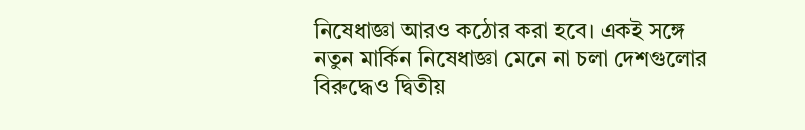নিষেধাজ্ঞা আরও কঠোর করা হবে। একই সঙ্গে নতুন মার্কিন নিষেধাজ্ঞা মেনে না চলা দেশগুলোর বিরুদ্ধেও দ্বিতীয়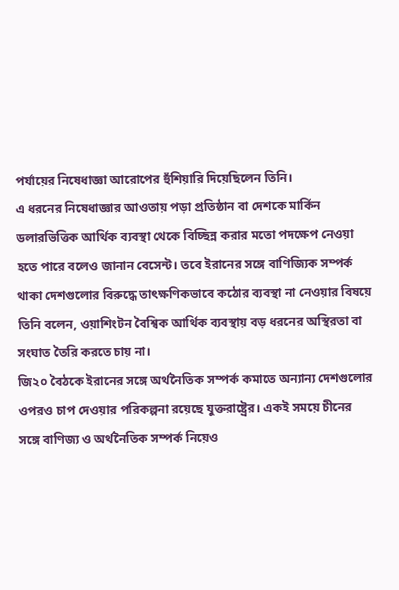পর্যায়ের নিষেধাজ্ঞা আরোপের হুঁশিয়ারি দিয়েছিলেন তিনি।
এ ধরনের নিষেধাজ্ঞার আওতায় পড়া প্রতিষ্ঠান বা দেশকে মার্কিন ডলারভিত্তিক আর্থিক ব্যবস্থা থেকে বিচ্ছিন্ন করার মতো পদক্ষেপ নেওয়া হতে পারে বলেও জানান বেসেন্ট। তবে ইরানের সঙ্গে বাণিজ্যিক সম্পর্ক থাকা দেশগুলোর বিরুদ্ধে তাৎক্ষণিকভাবে কঠোর ব্যবস্থা না নেওয়ার বিষয়ে তিনি বলেন, ওয়াশিংটন বৈশ্বিক আর্থিক ব্যবস্থায় বড় ধরনের অস্থিরতা বা সংঘাত তৈরি করতে চায় না।
জি২০ বৈঠকে ইরানের সঙ্গে অর্থনৈতিক সম্পর্ক কমাতে অন্যান্য দেশগুলোর ওপরও চাপ দেওয়ার পরিকল্পনা রয়েছে যুক্তরাষ্ট্রের। একই সময়ে চীনের সঙ্গে বাণিজ্য ও অর্থনৈতিক সম্পর্ক নিয়েও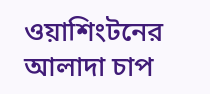ওয়াশিংটনের আলাদা চাপ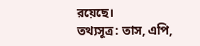রয়েছে।
তথ্যসূত্র: তাস, এপি,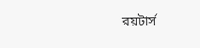রয়টার্স